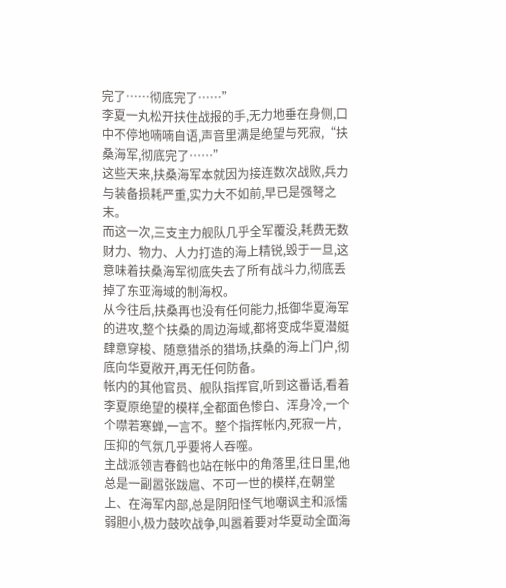完了……彻底完了……”
李夏一丸松开扶住战报的手,无力地垂在身侧,口中不停地喃喃自语,声音里满是绝望与死寂,“扶桑海军,彻底完了……”
这些天来,扶桑海军本就因为接连数次战败,兵力与装备损耗严重,实力大不如前,早已是强弩之末。
而这一次,三支主力舰队几乎全军覆没,耗费无数财力、物力、人力打造的海上精锐,毁于一旦,这意味着扶桑海军彻底失去了所有战斗力,彻底丢掉了东亚海域的制海权。
从今往后,扶桑再也没有任何能力,抵御华夏海军的进攻,整个扶桑的周边海域,都将变成华夏潜艇肆意穿梭、随意猎杀的猎场,扶桑的海上门户,彻底向华夏敞开,再无任何防备。
帐内的其他官员、舰队指挥官,听到这番话,看着李夏原绝望的模样,全都面色惨白、浑身冷,一个个噤若寒蝉,一言不。整个指挥帐内,死寂一片,压抑的气氛几乎要将人吞噬。
主战派领吉春鹤也站在帐中的角落里,往日里,他总是一副嚣张跋扈、不可一世的模样,在朝堂上、在海军内部,总是阴阳怪气地嘲讽主和派懦弱胆小,极力鼓吹战争,叫嚣着要对华夏动全面海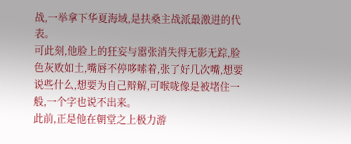战,一举拿下华夏海域,是扶桑主战派最激进的代表。
可此刻,他脸上的狂妄与嚣张消失得无影无踪,脸色灰败如土,嘴唇不停哆嗦着,张了好几次嘴,想要说些什么,想要为自己辩解,可喉咙像是被堵住一般,一个字也说不出来。
此前,正是他在朝堂之上极力游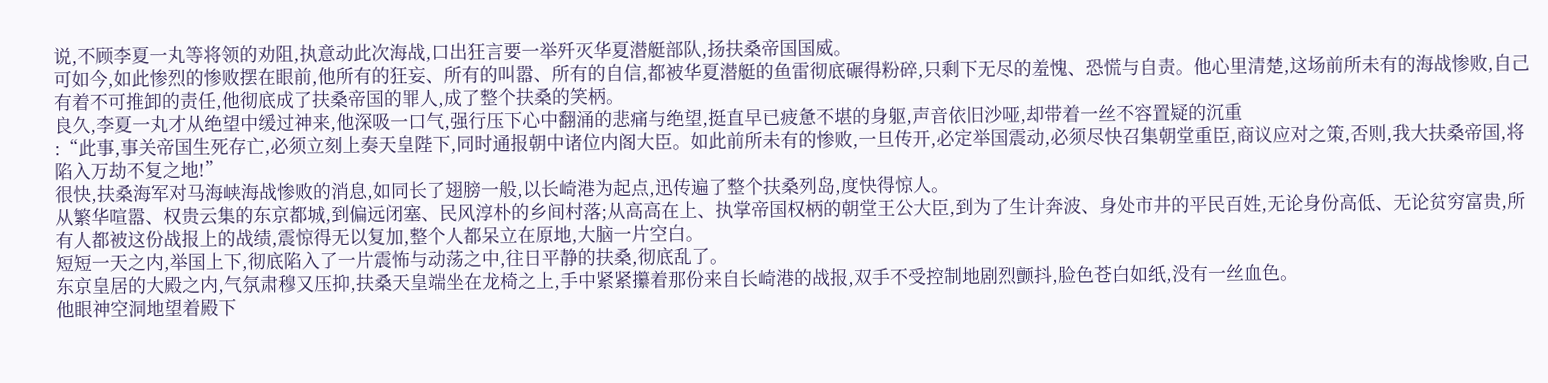说,不顾李夏一丸等将领的劝阻,执意动此次海战,口出狂言要一举歼灭华夏潜艇部队,扬扶桑帝国国威。
可如今,如此惨烈的惨败摆在眼前,他所有的狂妄、所有的叫嚣、所有的自信,都被华夏潜艇的鱼雷彻底碾得粉碎,只剩下无尽的羞愧、恐慌与自责。他心里清楚,这场前所未有的海战惨败,自己有着不可推卸的责任,他彻底成了扶桑帝国的罪人,成了整个扶桑的笑柄。
良久,李夏一丸才从绝望中缓过神来,他深吸一口气,强行压下心中翻涌的悲痛与绝望,挺直早已疲惫不堪的身躯,声音依旧沙哑,却带着一丝不容置疑的沉重
:“此事,事关帝国生死存亡,必须立刻上奏天皇陛下,同时通报朝中诸位内阁大臣。如此前所未有的惨败,一旦传开,必定举国震动,必须尽快召集朝堂重臣,商议应对之策,否则,我大扶桑帝国,将陷入万劫不复之地!”
很快,扶桑海军对马海峡海战惨败的消息,如同长了翅膀一般,以长崎港为起点,迅传遍了整个扶桑列岛,度快得惊人。
从繁华喧嚣、权贵云集的东京都城,到偏远闭塞、民风淳朴的乡间村落;从高高在上、执掌帝国权柄的朝堂王公大臣,到为了生计奔波、身处市井的平民百姓,无论身份高低、无论贫穷富贵,所有人都被这份战报上的战绩,震惊得无以复加,整个人都呆立在原地,大脑一片空白。
短短一天之内,举国上下,彻底陷入了一片震怖与动荡之中,往日平静的扶桑,彻底乱了。
东京皇居的大殿之内,气氛肃穆又压抑,扶桑天皇端坐在龙椅之上,手中紧紧攥着那份来自长崎港的战报,双手不受控制地剧烈颤抖,脸色苍白如纸,没有一丝血色。
他眼神空洞地望着殿下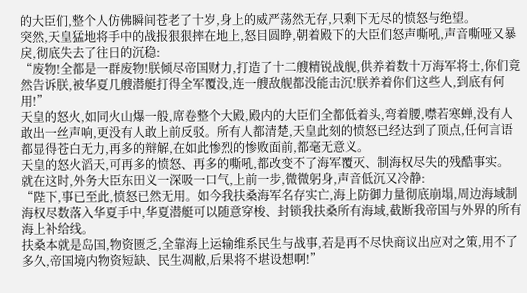的大臣们,整个人仿佛瞬间苍老了十岁,身上的威严荡然无存,只剩下无尽的愤怒与绝望。
突然,天皇猛地将手中的战报狠狠摔在地上,怒目圆睁,朝着殿下的大臣们怒声嘶吼,声音嘶哑又暴戾,彻底失去了往日的沉稳:
“废物!全都是一群废物!朕倾尽帝国财力,打造了十二艘精锐战舰,供养着数十万海军将士,你们竟然告诉朕,被华夏几艘潜艇打得全军覆没,连一艘敌舰都没能击沉!朕养着你们这些人,到底有何用!”
天皇的怒火,如同火山爆一般,席卷整个大殿,殿内的大臣们全都低着头,弯着腰,噤若寒蝉,没有人敢出一丝声响,更没有人敢上前反驳。所有人都清楚,天皇此刻的愤怒已经达到了顶点,任何言语都显得苍白无力,再多的辩解,在如此惨烈的惨败面前,都毫无意义。
天皇的怒火滔天,可再多的愤怒、再多的嘶吼,都改变不了海军覆灭、制海权尽失的残酷事实。
就在这时,外务大臣东田义一深吸一口气,上前一步,微微躬身,声音低沉又冷静:
“陛下,事已至此,愤怒已然无用。如今我扶桑海军名存实亡,海上防御力量彻底崩塌,周边海域制海权尽数落入华夏手中,华夏潜艇可以随意穿梭、封锁我扶桑所有海域,截断我帝国与外界的所有海上补给线。
扶桑本就是岛国,物资匮乏,全靠海上运输维系民生与战事,若是再不尽快商议出应对之策,用不了多久,帝国境内物资短缺、民生凋敝,后果将不堪设想啊!”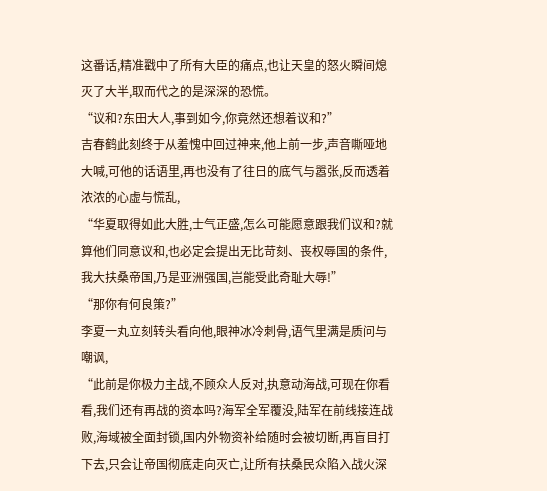这番话,精准戳中了所有大臣的痛点,也让天皇的怒火瞬间熄灭了大半,取而代之的是深深的恐慌。
“议和?东田大人,事到如今,你竟然还想着议和?”
吉春鹤此刻终于从羞愧中回过神来,他上前一步,声音嘶哑地大喊,可他的话语里,再也没有了往日的底气与嚣张,反而透着浓浓的心虚与慌乱,
“华夏取得如此大胜,士气正盛,怎么可能愿意跟我们议和?就算他们同意议和,也必定会提出无比苛刻、丧权辱国的条件,我大扶桑帝国,乃是亚洲强国,岂能受此奇耻大辱!”
“那你有何良策?”
李夏一丸立刻转头看向他,眼神冰冷刺骨,语气里满是质问与嘲讽,
“此前是你极力主战,不顾众人反对,执意动海战,可现在你看看,我们还有再战的资本吗?海军全军覆没,陆军在前线接连战败,海域被全面封锁,国内外物资补给随时会被切断,再盲目打下去,只会让帝国彻底走向灭亡,让所有扶桑民众陷入战火深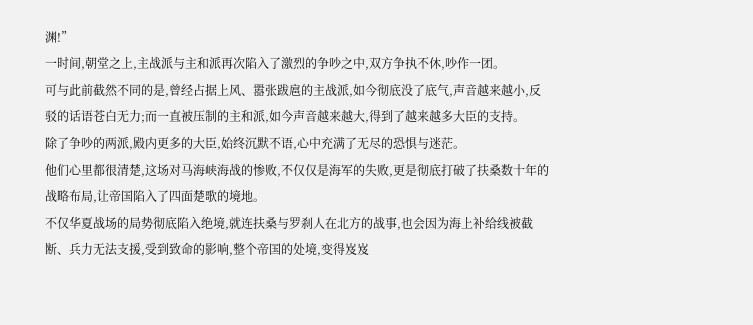渊!”
一时间,朝堂之上,主战派与主和派再次陷入了激烈的争吵之中,双方争执不休,吵作一团。
可与此前截然不同的是,曾经占据上风、嚣张跋扈的主战派,如今彻底没了底气,声音越来越小,反驳的话语苍白无力;而一直被压制的主和派,如今声音越来越大,得到了越来越多大臣的支持。
除了争吵的两派,殿内更多的大臣,始终沉默不语,心中充满了无尽的恐惧与迷茫。
他们心里都很清楚,这场对马海峡海战的惨败,不仅仅是海军的失败,更是彻底打破了扶桑数十年的战略布局,让帝国陷入了四面楚歌的境地。
不仅华夏战场的局势彻底陷入绝境,就连扶桑与罗刹人在北方的战事,也会因为海上补给线被截断、兵力无法支援,受到致命的影响,整个帝国的处境,变得岌岌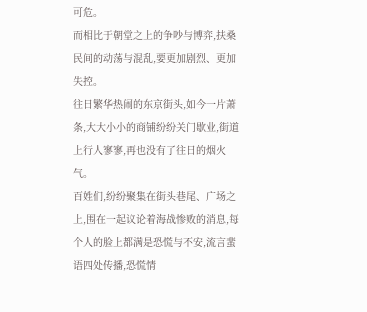可危。
而相比于朝堂之上的争吵与博弈,扶桑民间的动荡与混乱,要更加剧烈、更加失控。
往日繁华热闹的东京街头,如今一片萧条,大大小小的商铺纷纷关门歇业,街道上行人寥寥,再也没有了往日的烟火气。
百姓们,纷纷聚集在街头巷尾、广场之上,围在一起议论着海战惨败的消息,每个人的脸上都满是恐慌与不安,流言蜚语四处传播,恐慌情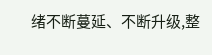绪不断蔓延、不断升级,整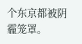个东京都被阴霾笼罩。